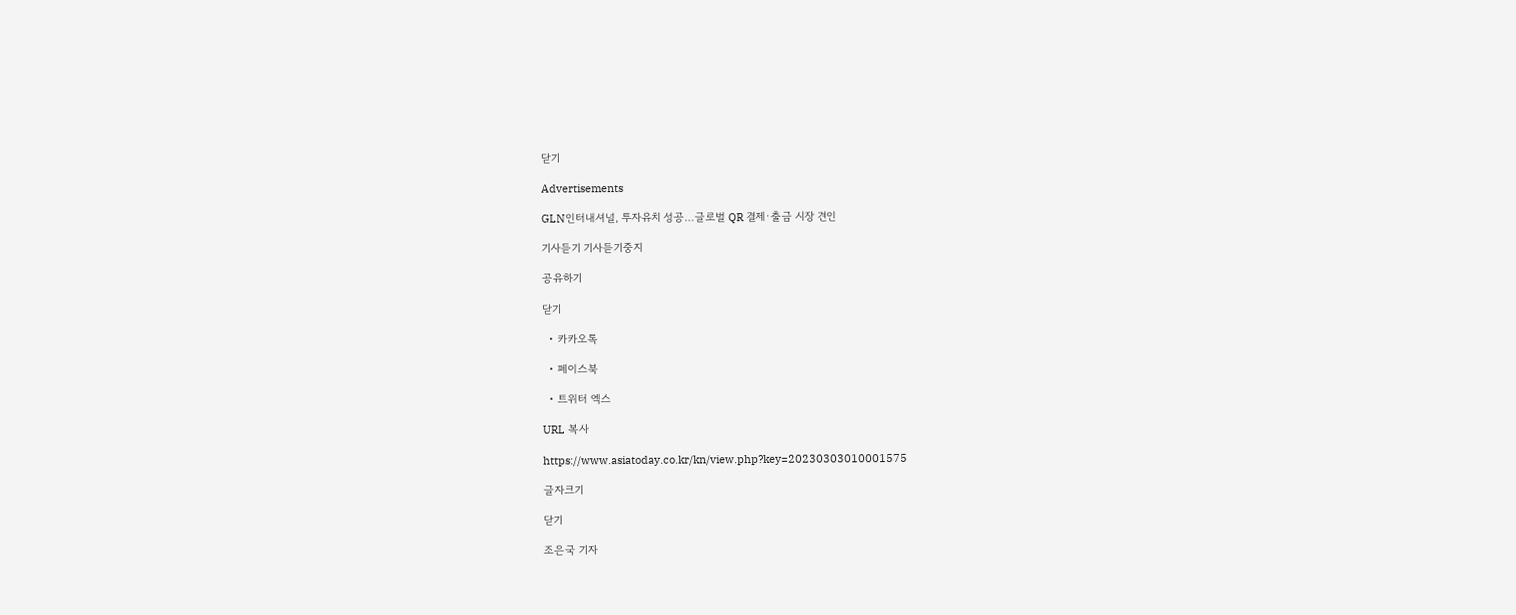닫기

Advertisements

GLN인터내셔널, 투자유치 성공…글로벌 QR 결제·출금 시장 견인

기사듣기 기사듣기중지

공유하기

닫기

  • 카카오톡

  • 페이스북

  • 트위터 엑스

URL 복사

https://www.asiatoday.co.kr/kn/view.php?key=20230303010001575

글자크기

닫기

조은국 기자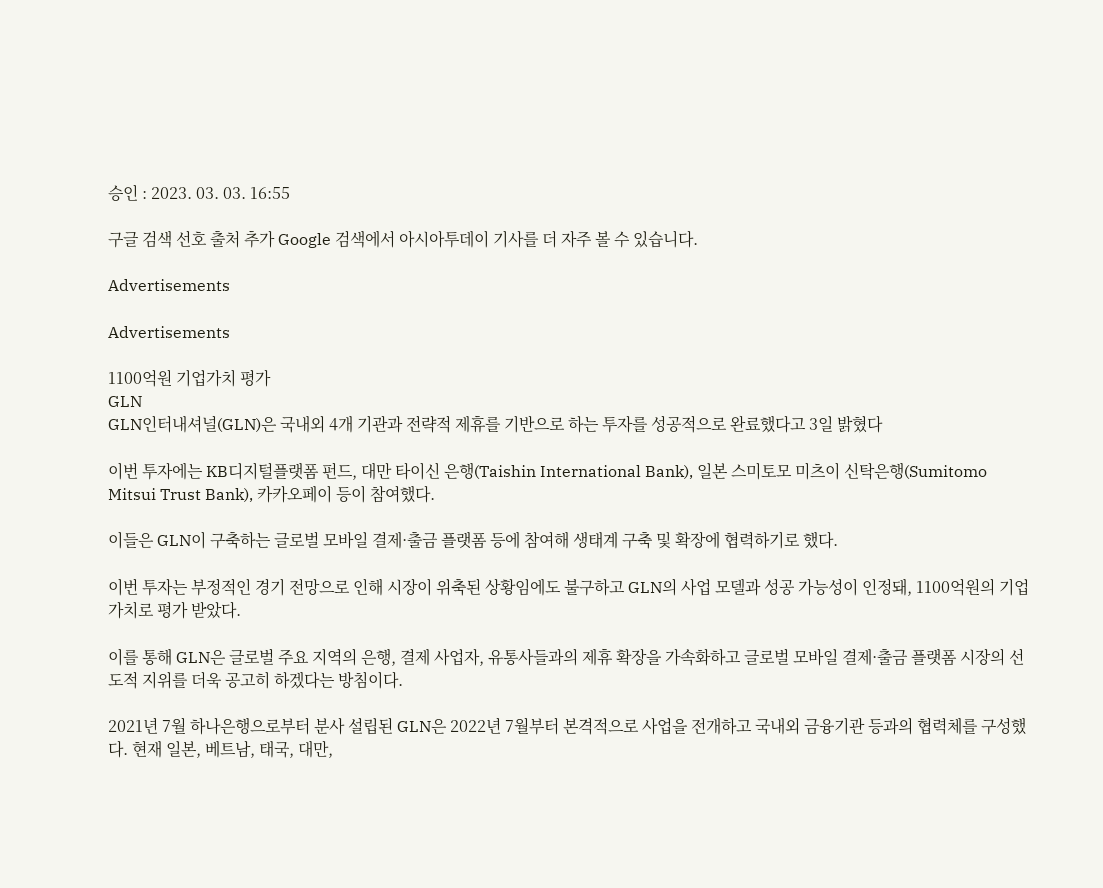승인 : 2023. 03. 03. 16:55

구글 검색 선호 출처 추가 Google 검색에서 아시아투데이 기사를 더 자주 볼 수 있습니다.

Advertisements

Advertisements

1100억원 기업가치 평가
GLN
GLN인터내셔널(GLN)은 국내외 4개 기관과 전략적 제휴를 기반으로 하는 투자를 성공적으로 완료했다고 3일 밝혔다

이번 투자에는 KB디지털플랫폼 펀드, 대만 타이신 은행(Taishin International Bank), 일본 스미토모 미츠이 신탁은행(Sumitomo Mitsui Trust Bank), 카카오페이 등이 참여했다.

이들은 GLN이 구축하는 글로벌 모바일 결제·출금 플랫폼 등에 참여해 생태계 구축 및 확장에 협력하기로 했다.

이번 투자는 부정적인 경기 전망으로 인해 시장이 위축된 상황임에도 불구하고 GLN의 사업 모델과 성공 가능성이 인정돼, 1100억원의 기업가치로 평가 받았다.

이를 통해 GLN은 글로벌 주요 지역의 은행, 결제 사업자, 유통사들과의 제휴 확장을 가속화하고 글로벌 모바일 결제·출금 플랫폼 시장의 선도적 지위를 더욱 공고히 하겠다는 방침이다.

2021년 7월 하나은행으로부터 분사 설립된 GLN은 2022년 7월부터 본격적으로 사업을 전개하고 국내외 금융기관 등과의 협력체를 구성했다. 현재 일본, 베트남, 태국, 대만,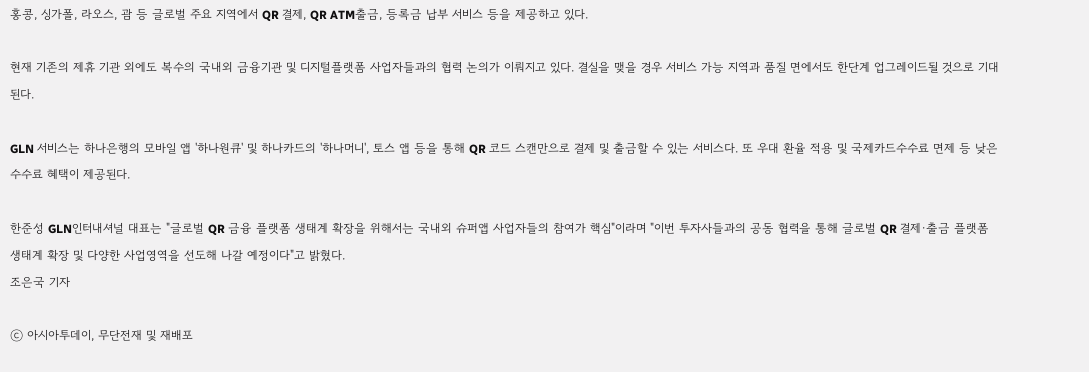홍콩, 싱가폴, 라오스, 괌 등 글로벌 주요 지역에서 QR 결제, QR ATM출금, 등록금 납부 서비스 등을 제공하고 있다.

현재 기존의 제휴 기관 외에도 복수의 국내외 금융기관 및 디지털플랫폼 사업자들과의 협력 논의가 이뤄지고 있다. 결실을 맺을 경우 서비스 가능 지역과 품질 면에서도 한단계 업그레이드될 것으로 기대된다.

GLN 서비스는 하나은행의 모바일 앱 '하나원큐' 및 하나카드의 '하나머니', 토스 앱 등을 통해 QR 코드 스캔만으로 결제 및 출금할 수 있는 서비스다. 또 우대 환율 적용 및 국제카드수수료 면제 등 낮은 수수료 혜택이 제공된다.

한준성 GLN인터내셔널 대표는 "글로벌 QR 금융 플랫폼 생태계 확장을 위해서는 국내외 슈퍼앱 사업자들의 참여가 핵심"이라며 "이번 투자사들과의 공동 협력을 통해 글로벌 QR 결제·출금 플랫폼 생태계 확장 및 다양한 사업영역을 선도해 나갈 예정이다"고 밝혔다.
조은국 기자

ⓒ 아시아투데이, 무단전재 및 재배포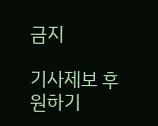금지

기사제보 후원하기